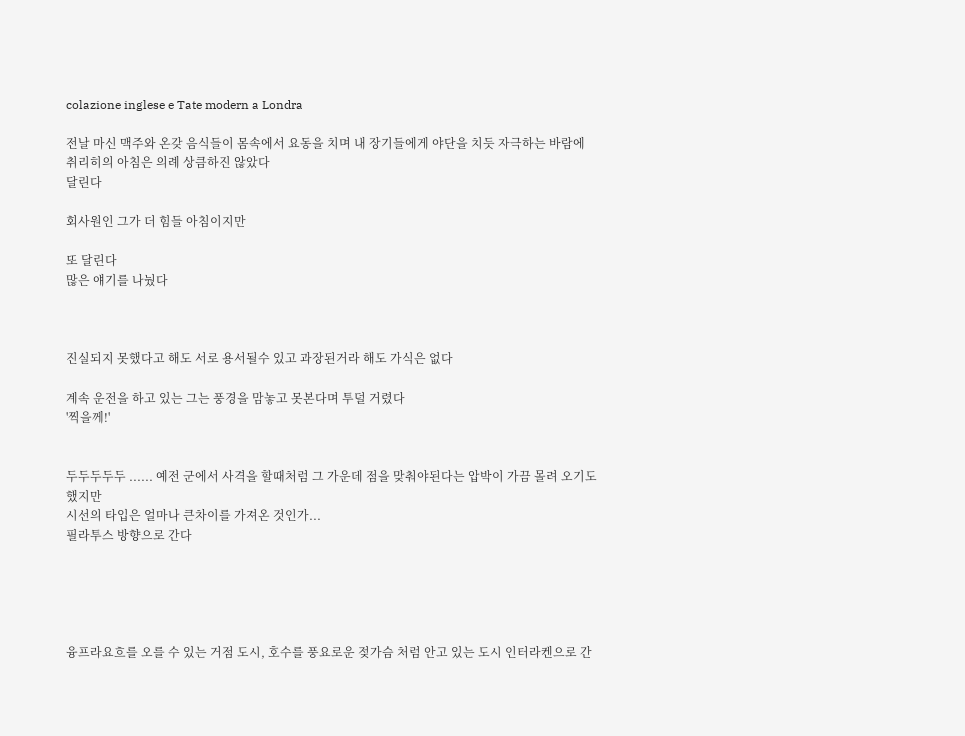colazione inglese e Tate modern a Londra

전날 마신 맥주와 온갖 음식들이 몸속에서 요동을 치며 내 장기들에게 야단을 치듯 자극하는 바람에
취리히의 아침은 의례 상큼하진 않았다
달린다

회사원인 그가 더 힘들 아침이지만

또 달린다
많은 얘기를 나눴다



진실되지 못했다고 해도 서로 용서될수 있고 과장된거라 해도 가식은 없다

계속 운전을 하고 있는 그는 풍경을 맘놓고 못본다며 투덜 거렸다
'찍을께!'


두두두두두 ...... 예전 군에서 사격을 할때처럼 그 가운데 점을 맞춰야된다는 압박이 가끔 몰려 오기도 했지만
시선의 타입은 얼마나 큰차이를 가져온 것인가...
필라투스 방향으로 간다





융프라요흐를 오를 수 있는 거점 도시, 호수를 풍요로운 젖가슴 처럼 안고 있는 도시 인터라켄으로 간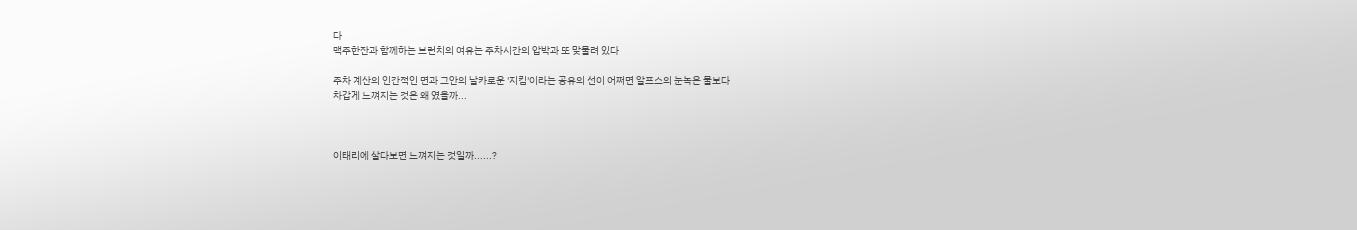다
맥주한잔과 함께하는 브런치의 여유는 주차시간의 압박과 또 맞물려 있다

주차 계산의 인간적인 면과 그안의 날카로운 '지킴'이라는 공유의 선이 어쩌면 알프스의 눈녹은 물보다
차갑게 느껴지는 것은 왜 였을까...



이태리에 살다보면 느껴지는 것일까......?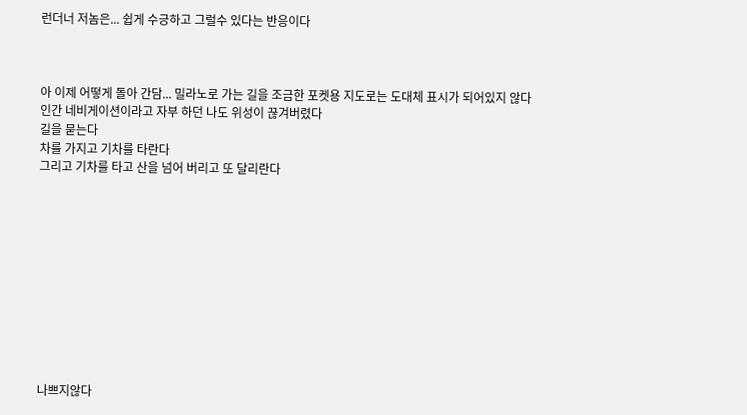런더너 저놈은... 쉽게 수긍하고 그럴수 있다는 반응이다



아 이제 어떻게 돌아 간담... 밀라노로 가는 길을 조금한 포켓용 지도로는 도대체 표시가 되어있지 않다
인간 네비게이션이라고 자부 하던 나도 위성이 끊겨버렸다
길을 묻는다
차를 가지고 기차를 타란다
그리고 기차를 타고 산을 넘어 버리고 또 달리란다











나쁘지않다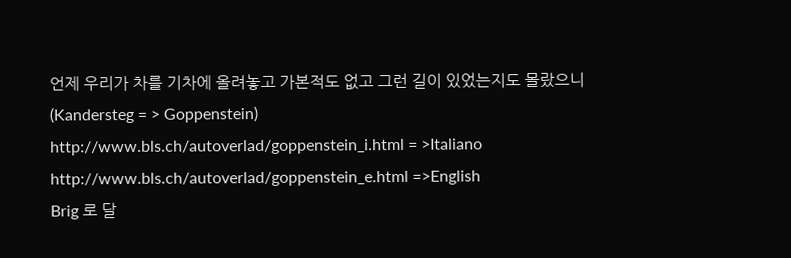언제 우리가 차를 기차에 올려놓고 가본적도 없고 그런 길이 있었는지도 몰랐으니
(Kandersteg = > Goppenstein)
http://www.bls.ch/autoverlad/goppenstein_i.html = >Italiano
http://www.bls.ch/autoverlad/goppenstein_e.html =>English
Brig 로 달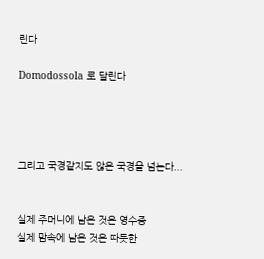린다

Domodossola 로 달린다




그리고 국경같지도 않은 국경을 넘는다...


실제 주머니에 남은 것은 영수증
실제 맘속에 남은 것은 따듯한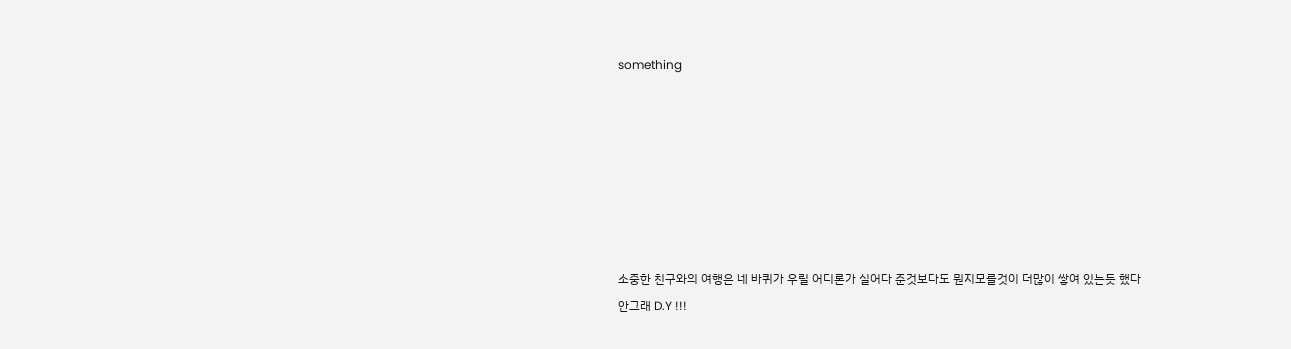something







소중한 친구와의 여행은 네 바퀴가 우릴 어디론가 실어다 준것보다도 뭔지모를것이 더많이 쌓여 있는듯 했다
안그래 D.Y !!!